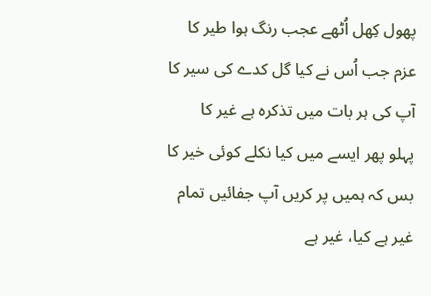پھول کِھل اُٹھے عجب رنگ ہوا طیر کا
عزم جب اُس نے کیا گل کدے کی سیر کا
آپ کی ہر بات میں تذکرہ ہے غیر کا
پہلو پھر ایسے میں کیا نکلے کوئی خیر کا
بس کہ ہمیں پر کریں آپ جفائیں تمام
غیر ہے کیا، غیر ہے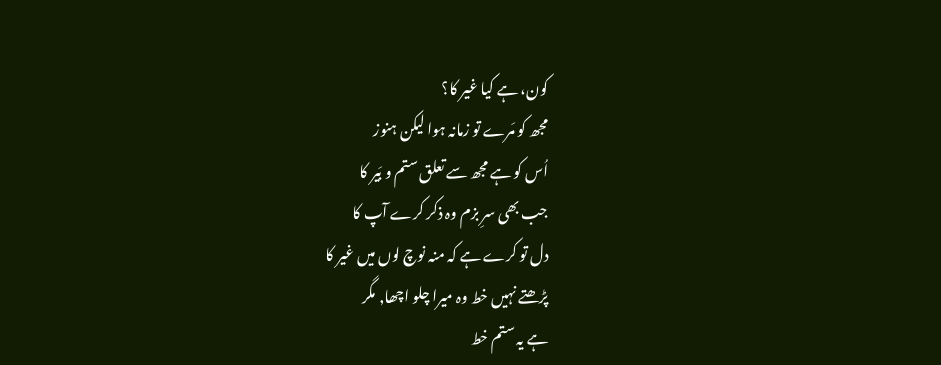کون، ہے کیا غیر کا؟
مجھ کو مَرے تو زمانہ ہوا لیکن ہنوز
اُس کو ہے مجھ سے تعلق ستم و بَیر کا
جب بھی سرِ بزم وہ ذکر کرے آپ کا
دل تو کرے ہے کہ منہ نوچ لوں میں غیر کا
پڑھتے نہیں خط وہ میرا چلو اچھا, مگر
ہے یہ ستم خط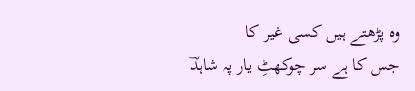وہ پڑھتے ہیں کسی غیر کا
جس کا ہے سر چوکھٹِ یار پہ شاہدؔ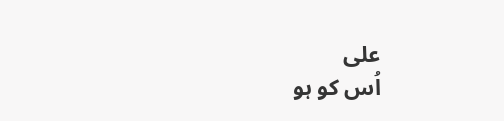علی
اُس کو ہو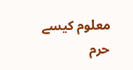معلوم کیسے حرم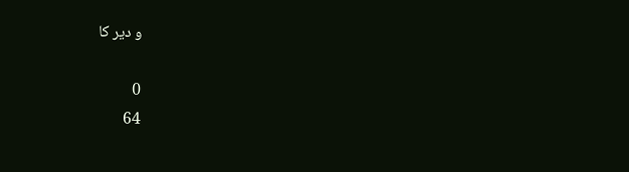و دیر کا

0
64